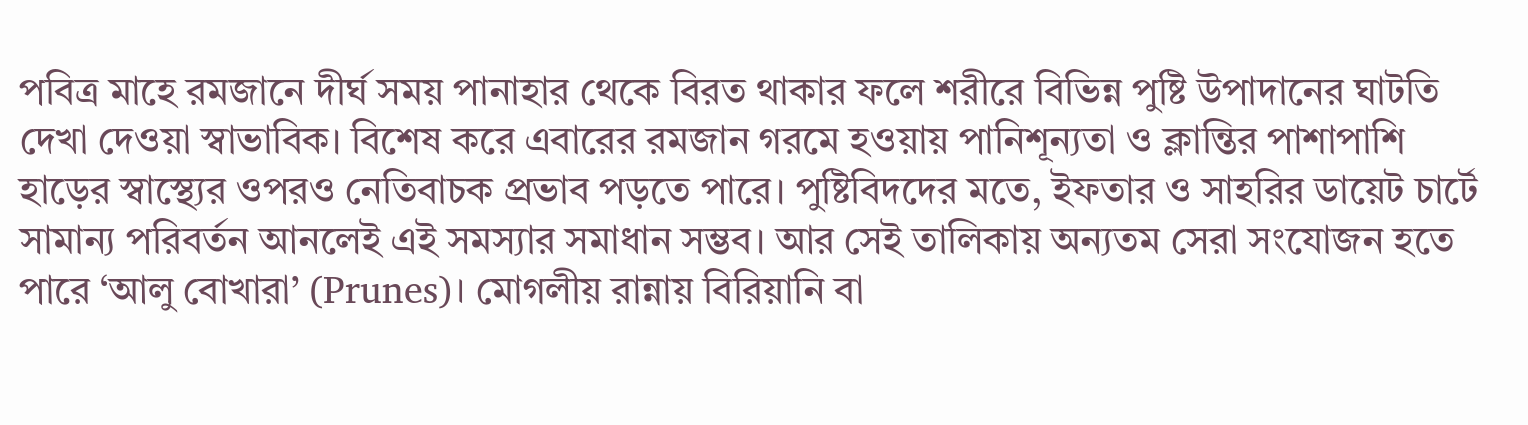পবিত্র মাহে রমজানে দীর্ঘ সময় পানাহার থেকে বিরত থাকার ফলে শরীরে বিভিন্ন পুষ্টি উপাদানের ঘাটতি দেখা দেওয়া স্বাভাবিক। বিশেষ করে এবারের রমজান গরমে হওয়ায় পানিশূন্যতা ও ক্লান্তির পাশাপাশি হাড়ের স্বাস্থ্যের ওপরও নেতিবাচক প্রভাব পড়তে পারে। পুষ্টিবিদদের মতে, ইফতার ও সাহরির ডায়েট চার্টে সামান্য পরিবর্তন আনলেই এই সমস্যার সমাধান সম্ভব। আর সেই তালিকায় অন্যতম সেরা সংযোজন হতে পারে ‘আলু বোখারা’ (Prunes)। মোগলীয় রান্নায় বিরিয়ানি বা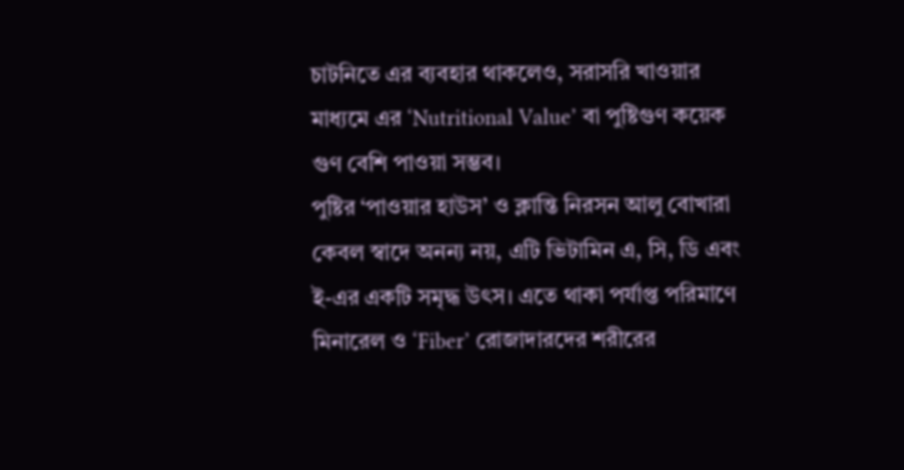চাটনিতে এর ব্যবহার থাকলেও, সরাসরি খাওয়ার মাধ্যমে এর ‘Nutritional Value’ বা পুষ্টিগুণ কয়েক গুণ বেশি পাওয়া সম্ভব।
পুষ্টির ‘পাওয়ার হাউস’ ও ক্লান্তি নিরসন আলু বোখারা কেবল স্বাদে অনন্য নয়, এটি ভিটামিন এ, সি, ডি এবং ই-এর একটি সমৃদ্ধ উৎস। এতে থাকা পর্যাপ্ত পরিমাণে মিনারেল ও ‘Fiber’ রোজাদারদের শরীরের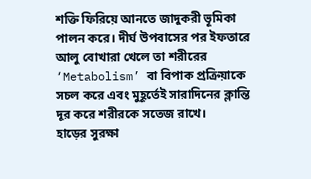শক্তি ফিরিয়ে আনতে জাদুকরী ভূমিকা পালন করে। দীর্ঘ উপবাসের পর ইফতারে আলু বোখারা খেলে তা শরীরের ‘Metabolism’ বা বিপাক প্রক্রিয়াকে সচল করে এবং মুহূর্তেই সারাদিনের ক্লান্তি দূর করে শরীরকে সতেজ রাখে।
হাড়ের সুরক্ষা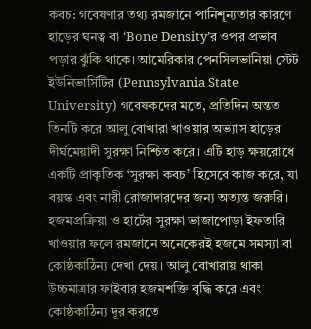কবচ: গবেষণার তথ্য রমজানে পানিশূন্যতার কারণে হাড়ের ঘনত্ব বা ‘Bone Density’র ওপর প্রভাব পড়ার ঝুঁকি থাকে। আমেরিকার পেনসিলভানিয়া স্টেট ইউনিভার্সিটির (Pennsylvania State University) গবেষকদের মতে, প্রতিদিন অন্তত তিনটি করে আলু বোখারা খাওয়ার অভ্যাস হাড়ের দীর্ঘমেয়াদী সুরক্ষা নিশ্চিত করে। এটি হাড় ক্ষয়রোধে একটি প্রাকৃতিক ‘সুরক্ষা কবচ’ হিসেবে কাজ করে, যা বয়স্ক এবং নারী রোজাদারদের জন্য অত্যন্ত জরুরি।
হজমপ্রক্রিয়া ও হার্টের সুরক্ষা ভাজাপোড়া ইফতারি খাওয়ার ফলে রমজানে অনেকেরই হজমে সমস্যা বা কোষ্ঠকাঠিন্য দেখা দেয়। আলু বোখারায় থাকা উচ্চমাত্রার ফাইবার হজমশক্তি বৃদ্ধি করে এবং কোষ্ঠকাঠিন্য দূর করতে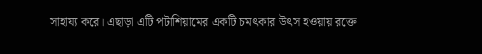সাহায্য করে। এছাড়া এটি পটাশিয়ামের একটি চমৎকার উৎস হওয়ায় রক্তে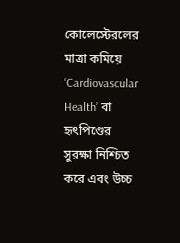কোলেস্টেরলের মাত্রা কমিয়ে ‘Cardiovascular Health’ বা হৃৎপিণ্ডের সুরক্ষা নিশ্চিত করে এবং উচ্চ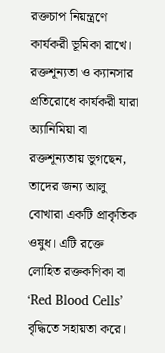রক্তচাপ নিয়ন্ত্রণে কার্যকরী ভূমিকা রাখে।
রক্তশূন্যতা ও ক্যানসার প্রতিরোধে কার্যকরী যারা অ্যানিমিয়া বা রক্তশূন্যতায় ভুগছেন, তাদের জন্য আলু বোখারা একটি প্রাকৃতিক ওষুধ। এটি রক্তে লোহিত রক্তকণিকা বা ‘Red Blood Cells’ বৃদ্ধিতে সহায়তা করে।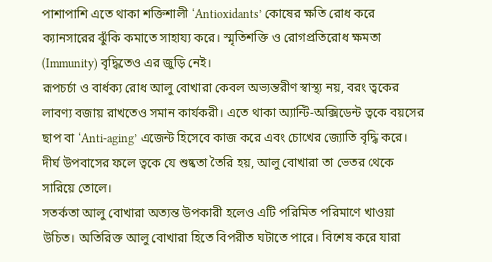পাশাপাশি এতে থাকা শক্তিশালী ‘Antioxidants’ কোষের ক্ষতি রোধ করে ক্যানসারের ঝুঁকি কমাতে সাহায্য করে। স্মৃতিশক্তি ও রোগপ্রতিরোধ ক্ষমতা (Immunity) বৃদ্ধিতেও এর জুড়ি নেই।
রূপচর্চা ও বার্ধক্য রোধ আলু বোখারা কেবল অভ্যন্তরীণ স্বাস্থ্য নয়, বরং ত্বকের লাবণ্য বজায় রাখতেও সমান কার্যকরী। এতে থাকা অ্যান্টি-অক্সিডেন্ট ত্বকে বয়সের ছাপ বা ‘Anti-aging’ এজেন্ট হিসেবে কাজ করে এবং চোখের জ্যোতি বৃদ্ধি করে। দীর্ঘ উপবাসের ফলে ত্বকে যে শুষ্কতা তৈরি হয়, আলু বোখারা তা ভেতর থেকে সারিয়ে তোলে।
সতর্কতা আলু বোখারা অত্যন্ত উপকারী হলেও এটি পরিমিত পরিমাণে খাওয়া উচিত। অতিরিক্ত আলু বোখারা হিতে বিপরীত ঘটাতে পারে। বিশেষ করে যারা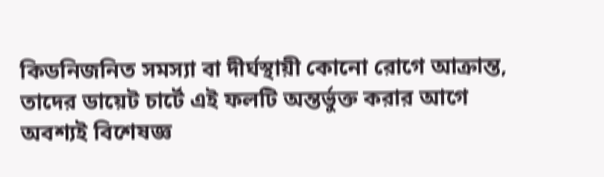কিডনিজনিত সমস্যা বা দীর্ঘস্থায়ী কোনো রোগে আক্রান্ত, তাদের ডায়েট চার্টে এই ফলটি অন্তর্ভুক্ত করার আগে অবশ্যই বিশেষজ্ঞ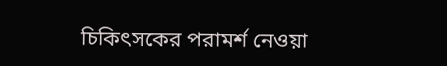চিকিৎসকের পরামর্শ নেওয়া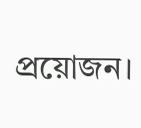প্রয়োজন।